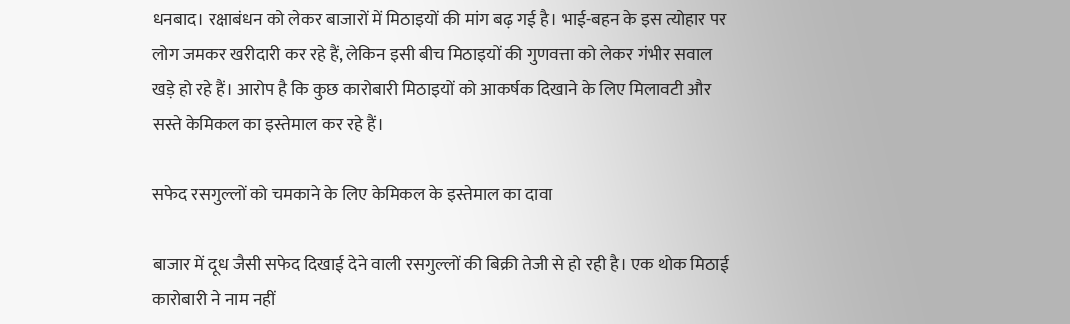धनबाद। रक्षाबंधन को लेकर बाजारों में मिठाइयों की मांग बढ़ गई है। भाई-बहन के इस त्योहार पर लोग जमकर खरीदारी कर रहे हैं, लेकिन इसी बीच मिठाइयों की गुणवत्ता को लेकर गंभीर सवाल खड़े हो रहे हैं। आरोप है कि कुछ कारोबारी मिठाइयों को आकर्षक दिखाने के लिए मिलावटी और सस्ते केमिकल का इस्तेमाल कर रहे हैं।

सफेद रसगुल्लों को चमकाने के लिए केमिकल के इस्तेमाल का दावा

बाजार में दूध जैसी सफेद दिखाई देने वाली रसगुल्लों की बिक्री तेजी से हो रही है। एक थोक मिठाई कारोबारी ने नाम नहीं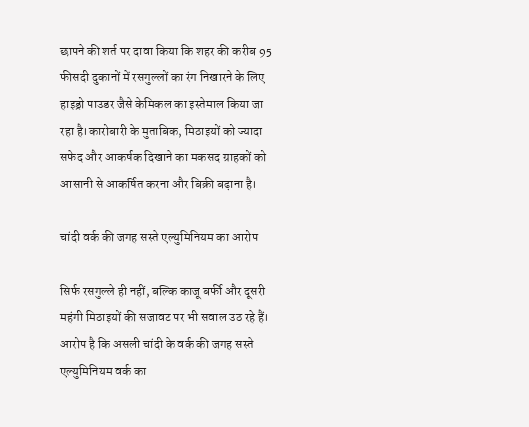छापने की शर्त पर दावा किया कि शहर की करीब 95 फीसदी दुकानों में रसगुल्लों का रंग निखारने के लिए हाइड्रो पाउडर जैसे केमिकल का इस्तेमाल किया जा रहा है।कारोबारी के मुताबिक, मिठाइयों को ज्यादा सफेद और आकर्षक दिखाने का मकसद ग्राहकों को आसानी से आकर्षित करना और बिक्री बढ़ाना है।

चांदी वर्क की जगह सस्ते एल्युमिनियम का आरोप

सिर्फ रसगुल्ले ही नहीं, बल्कि काजू बर्फी और दूसरी महंगी मिठाइयों की सजावट पर भी सवाल उठ रहे हैं। आरोप है कि असली चांदी के वर्क की जगह सस्ते एल्युमिनियम वर्क का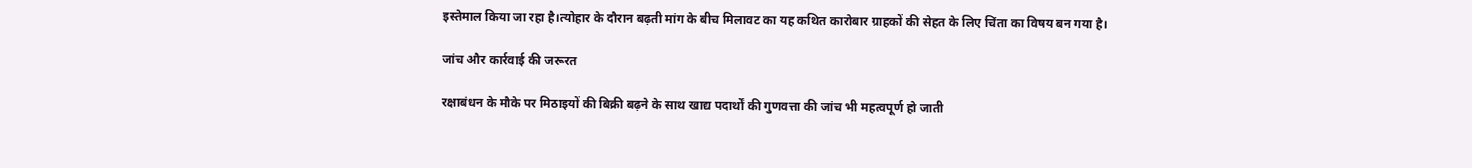इस्तेमाल किया जा रहा है।त्योहार के दौरान बढ़ती मांग के बीच मिलावट का यह कथित कारोबार ग्राहकों की सेहत के लिए चिंता का विषय बन गया है।

जांच और कार्रवाई की जरूरत

रक्षाबंधन के मौके पर मिठाइयों की बिक्री बढ़ने के साथ खाद्य पदार्थों की गुणवत्ता की जांच भी महत्वपूर्ण हो जाती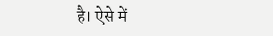है। ऐसे में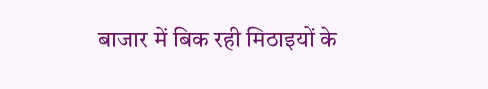बाजार में बिक रही मिठाइयों के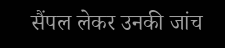सैंपल लेकर उनकी जांच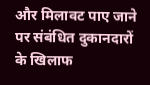और मिलावट पाए जाने पर संबंधित दुकानदारों के खिलाफ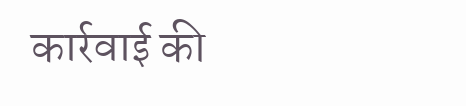कार्रवाई की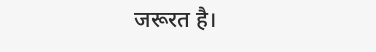जरूरत है।